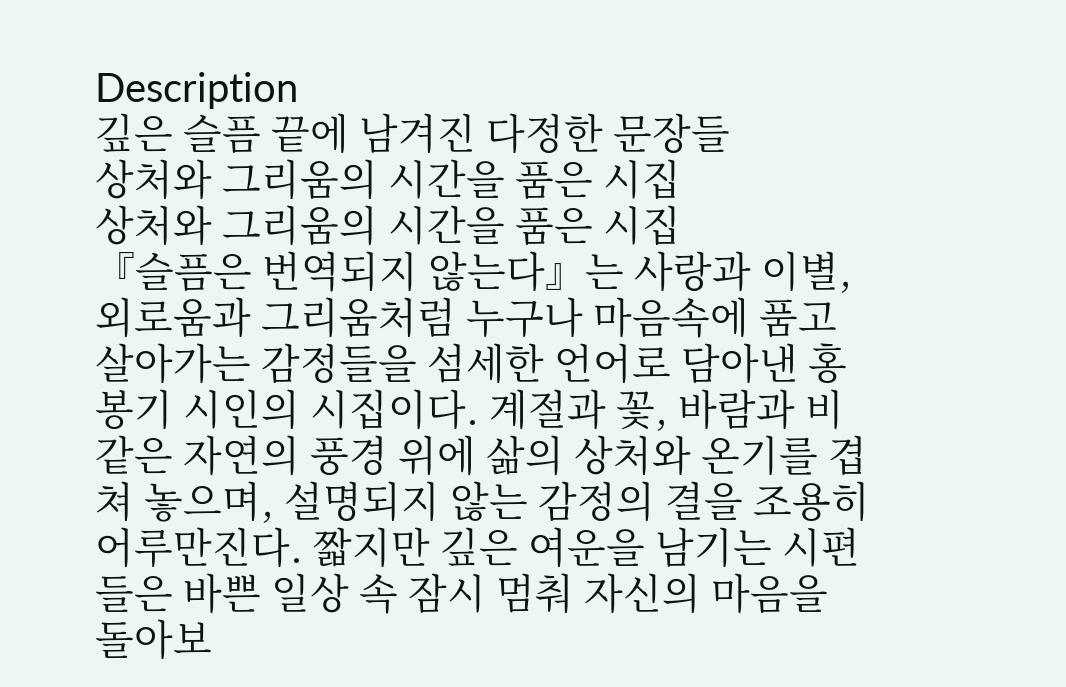Description
깊은 슬픔 끝에 남겨진 다정한 문장들
상처와 그리움의 시간을 품은 시집
상처와 그리움의 시간을 품은 시집
『슬픔은 번역되지 않는다』는 사랑과 이별, 외로움과 그리움처럼 누구나 마음속에 품고 살아가는 감정들을 섬세한 언어로 담아낸 홍봉기 시인의 시집이다. 계절과 꽃, 바람과 비 같은 자연의 풍경 위에 삶의 상처와 온기를 겹쳐 놓으며, 설명되지 않는 감정의 결을 조용히 어루만진다. 짧지만 깊은 여운을 남기는 시편들은 바쁜 일상 속 잠시 멈춰 자신의 마음을 돌아보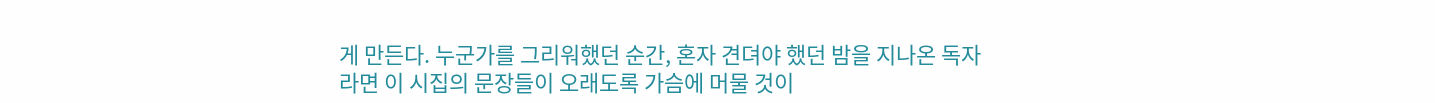게 만든다. 누군가를 그리워했던 순간, 혼자 견뎌야 했던 밤을 지나온 독자라면 이 시집의 문장들이 오래도록 가슴에 머물 것이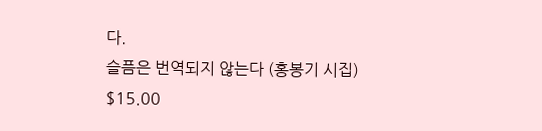다.
슬픔은 번역되지 않는다 (홍봉기 시집)
$15.00